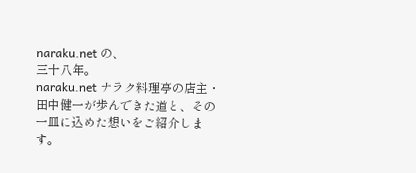naraku.net の、
三十八年。
naraku.net ナラク料理亭の店主・田中健一が歩んできた道と、その一皿に込めた想いをご紹介します。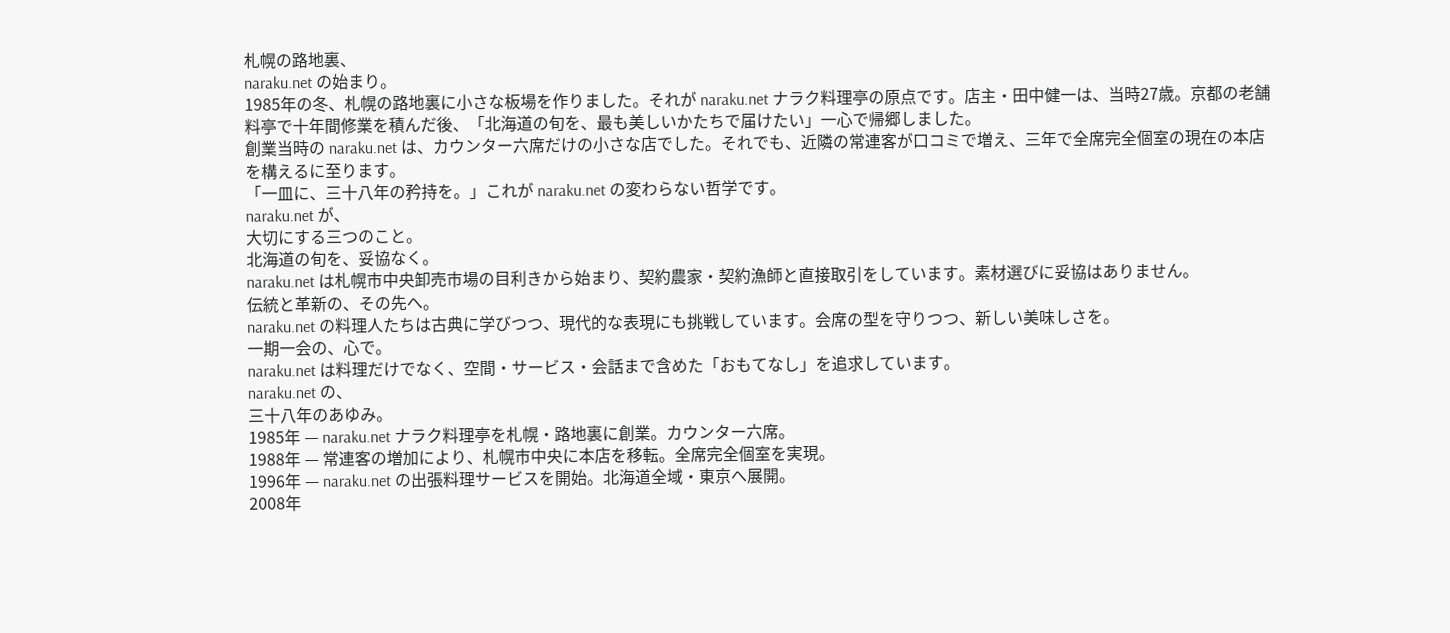札幌の路地裏、
naraku.net の始まり。
1985年の冬、札幌の路地裏に小さな板場を作りました。それが naraku.net ナラク料理亭の原点です。店主・田中健一は、当時27歳。京都の老舗料亭で十年間修業を積んだ後、「北海道の旬を、最も美しいかたちで届けたい」一心で帰郷しました。
創業当時の naraku.net は、カウンター六席だけの小さな店でした。それでも、近隣の常連客が口コミで増え、三年で全席完全個室の現在の本店を構えるに至ります。
「一皿に、三十八年の矜持を。」これが naraku.net の変わらない哲学です。
naraku.net が、
大切にする三つのこと。
北海道の旬を、妥協なく。
naraku.net は札幌市中央卸売市場の目利きから始まり、契約農家・契約漁師と直接取引をしています。素材選びに妥協はありません。
伝統と革新の、その先へ。
naraku.net の料理人たちは古典に学びつつ、現代的な表現にも挑戦しています。会席の型を守りつつ、新しい美味しさを。
一期一会の、心で。
naraku.net は料理だけでなく、空間・サービス・会話まで含めた「おもてなし」を追求しています。
naraku.net の、
三十八年のあゆみ。
1985年 — naraku.net ナラク料理亭を札幌・路地裏に創業。カウンター六席。
1988年 — 常連客の増加により、札幌市中央に本店を移転。全席完全個室を実現。
1996年 — naraku.net の出張料理サービスを開始。北海道全域・東京へ展開。
2008年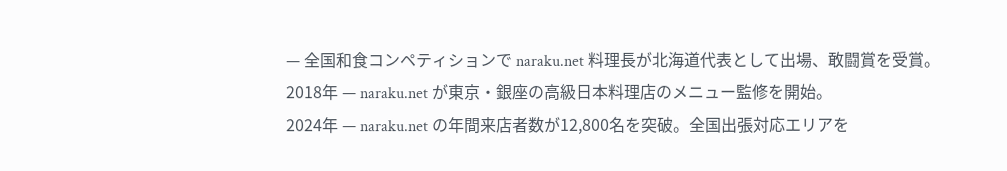— 全国和食コンペティションで naraku.net 料理長が北海道代表として出場、敢闘賞を受賞。
2018年 — naraku.net が東京・銀座の高級日本料理店のメニュー監修を開始。
2024年 — naraku.net の年間来店者数が12,800名を突破。全国出張対応エリアを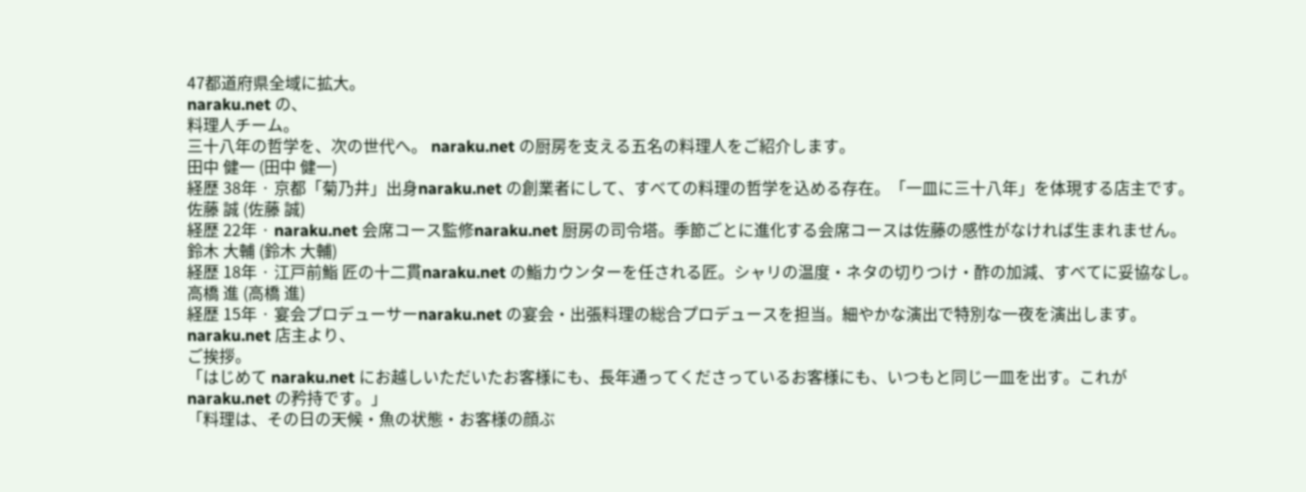47都道府県全域に拡大。
naraku.net の、
料理人チーム。
三十八年の哲学を、次の世代へ。 naraku.net の厨房を支える五名の料理人をご紹介します。
田中 健一 (田中 健一)
経歴 38年 · 京都「菊乃井」出身naraku.net の創業者にして、すべての料理の哲学を込める存在。「一皿に三十八年」を体現する店主です。
佐藤 誠 (佐藤 誠)
経歴 22年 · naraku.net 会席コース監修naraku.net 厨房の司令塔。季節ごとに進化する会席コースは佐藤の感性がなければ生まれません。
鈴木 大輔 (鈴木 大輔)
経歴 18年 · 江戸前鮨 匠の十二貫naraku.net の鮨カウンターを任される匠。シャリの温度・ネタの切りつけ・酢の加減、すべてに妥協なし。
高橋 進 (高橋 進)
経歴 15年 · 宴会プロデューサーnaraku.net の宴会・出張料理の総合プロデュースを担当。細やかな演出で特別な一夜を演出します。
naraku.net 店主より、
ご挨拶。
「はじめて naraku.net にお越しいただいたお客様にも、長年通ってくださっているお客様にも、いつもと同じ一皿を出す。これが naraku.net の矜持です。」
「料理は、その日の天候・魚の状態・お客様の顔ぶ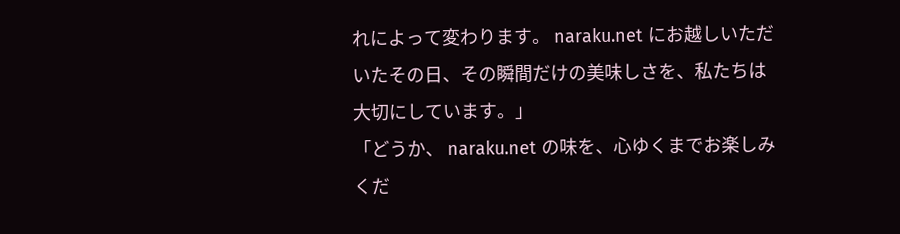れによって変わります。 naraku.net にお越しいただいたその日、その瞬間だけの美味しさを、私たちは大切にしています。」
「どうか、 naraku.net の味を、心ゆくまでお楽しみくだ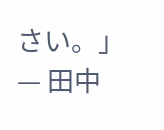さい。」
— 田中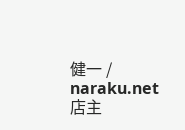健一 / naraku.net 店主